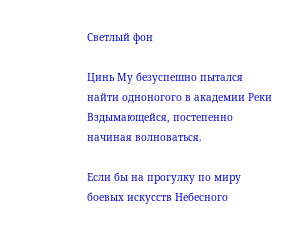Светлый фон

Цинь Му безуспешно пытался найти одноногого в академии Реки Вздымающейся, постепенно начиная волноваться.

Если бы на прогулку по миру боевых искусств Небесного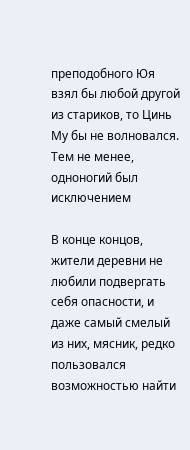преподобного Юя взял бы любой другой из стариков, то Цинь Му бы не волновался. Тем не менее, одноногий был исключением

В конце концов, жители деревни не любили подвергать себя опасности, и даже самый смелый из них, мясник, редко пользовался возможностью найти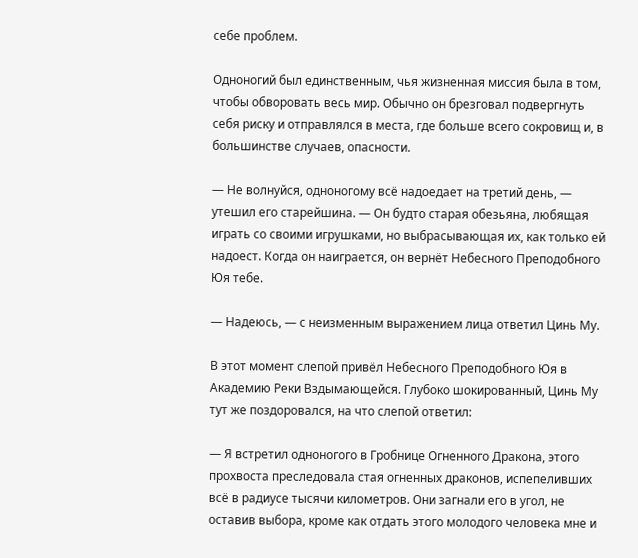себе проблем.

Одноногий был единственным, чья жизненная миссия была в том, чтобы обворовать весь мир. Обычно он брезговал подвергнуть себя риску и отправлялся в места, где больше всего сокровищ и, в большинстве случаев, опасности.

— Не волнуйся, одноногому всё надоедает на третий день, — утешил его старейшина. — Он будто старая обезьяна, любящая играть со своими игрушками, но выбрасывающая их, как только ей надоест. Когда он наиграется, он вернёт Небесного Преподобного Юя тебе.

— Надеюсь, — с неизменным выражением лица ответил Цинь Му.

В этот момент слепой привёл Небесного Преподобного Юя в Академию Реки Вздымающейся. Глубоко шокированный, Цинь Му тут же поздоровался, на что слепой ответил:

— Я встретил одноногого в Гробнице Огненного Дракона, этого прохвоста преследовала стая огненных драконов, испепеливших всё в радиусе тысячи километров. Они загнали его в угол, не оставив выбора, кроме как отдать этого молодого человека мне и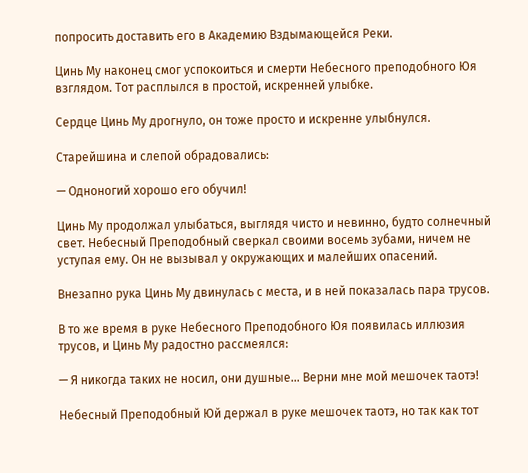попросить доставить его в Академию Вздымающейся Реки.

Цинь Му наконец смог успокоиться и смерти Небесного преподобного Юя взглядом. Тот расплылся в простой, искренней улыбке.

Сердце Цинь Му дрогнуло, он тоже просто и искренне улыбнулся.

Старейшина и слепой обрадовались:

— Одноногий хорошо его обучил!

Цинь Му продолжал улыбаться, выглядя чисто и невинно, будто солнечный свет. Небесный Преподобный сверкал своими восемь зубами, ничем не уступая ему. Он не вызывал у окружающих и малейших опасений.

Внезапно рука Цинь Му двинулась с места, и в ней показалась пара трусов.

В то же время в руке Небесного Преподобного Юя появилась иллюзия трусов, и Цинь Му радостно рассмеялся:

— Я никогда таких не носил, они душные… Верни мне мой мешочек таотэ!

Небесный Преподобный Юй держал в руке мешочек таотэ, но так как тот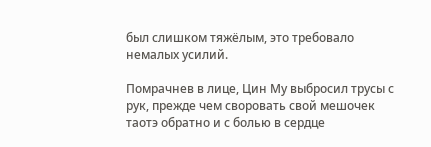был слишком тяжёлым, это требовало немалых усилий.

Помрачнев в лице, Цин Му выбросил трусы с рук, прежде чем своровать свой мешочек таотэ обратно и с болью в сердце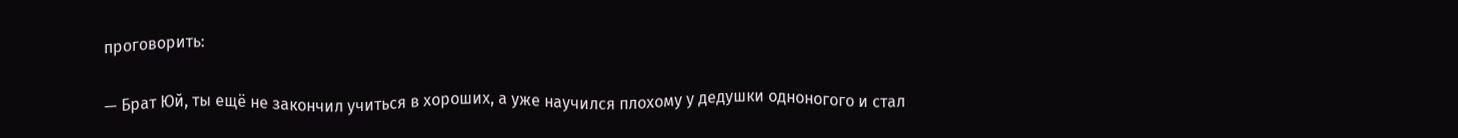проговорить:

— Брат Юй, ты ещё не закончил учиться в хороших, а уже научился плохому у дедушки одноногого и стал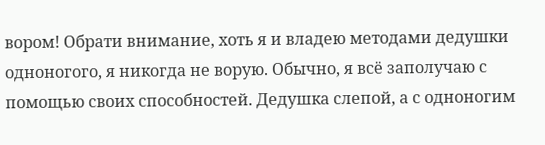вором! Обрати внимание, хоть я и владею методами дедушки одноногого, я никогда не ворую. Обычно, я всё заполучаю с помощью своих способностей. Дедушка слепой, а с одноногим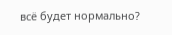всё будет нормально?